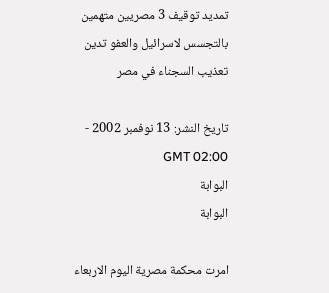تمديد توقيف 3 مصريين متهمين بالتجسس لاسرائيل والعفو تدين تعذيب السجناء في مصر

تاريخ النشر: 13 نوفمبر 2002 - 02:00 GMT
البوابة
البوابة

امرت محكمة مصرية اليوم الاربعاء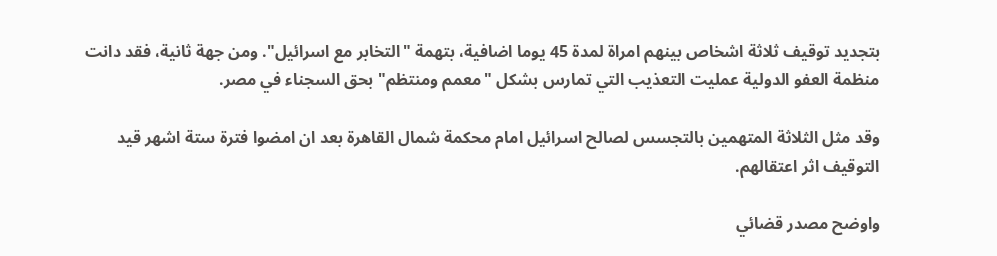بتجديد توقيف ثلاثة اشخاص بينهم امراة لمدة 45 يوما اضافية، بتهمة "التخابر مع اسرائيل". ومن جهة ثانية، فقد دانت منظمة العفو الدولية عمليت التعذيب التي تمارس بشكل "معمم ومنتظم" بحق السجناء في مصر.

وقد مثل الثلاثة المتهمين بالتجسس لصالح اسرائيل امام محكمة شمال القاهرة بعد ان امضوا فترة ستة اشهر قيد التوقيف اثر اعتقالهم.

واوضح مصدر قضائي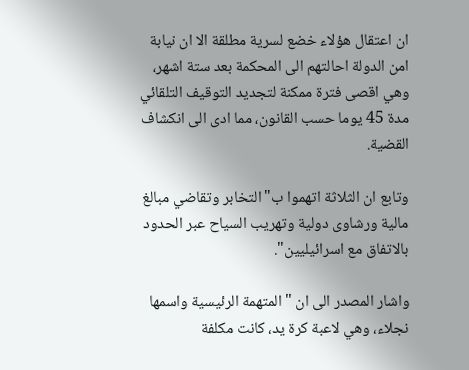ان اعتقال هؤلاء خضع لسرية مطلقة الا ان نيابة امن الدولة احالتهم الى المحكمة بعد ستة اشهر، وهي اقصى فترة ممكنة لتجديد التوقيف التلقائي مدة 45 يوما حسب القانون، مما ادى الى انكشاف القضية.

وتابع ان الثلاثة اتهموا ب"التخابر وتقاضي مبالغ مالية ورشاوى دولية وتهريب السياح عبر الحدود بالاتفاق مع اسرائيليين".

واشار المصدر الى ان "المتهمة الرئيسية واسمها نجلاء، وهي لاعبة كرة يد، كانت مكلفة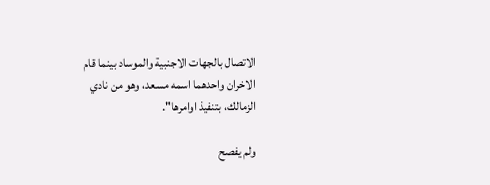الاتصال بالجهات الاجنبية والموساد بينما قام الاخران واحدهما اسمه مسعد، وهو من نادي الزمالك، بتنفيذ اوامرها".

ولم يفصح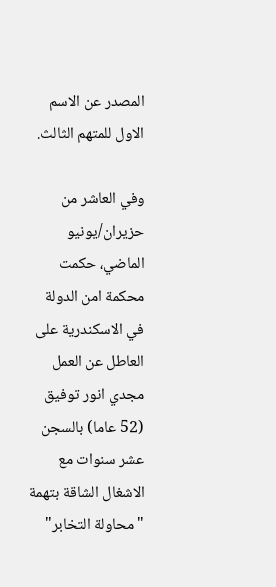المصدر عن الاسم الاول للمتهم الثالث.

وفي العاشر من حزيران/يونيو الماضي، حكمت محكمة امن الدولة في الاسكندرية على العاطل عن العمل مجدي انور توفيق (52 عاما) بالسجن عشر سنوات مع الاشغال الشاقة بتهمة "محاولة التخابر"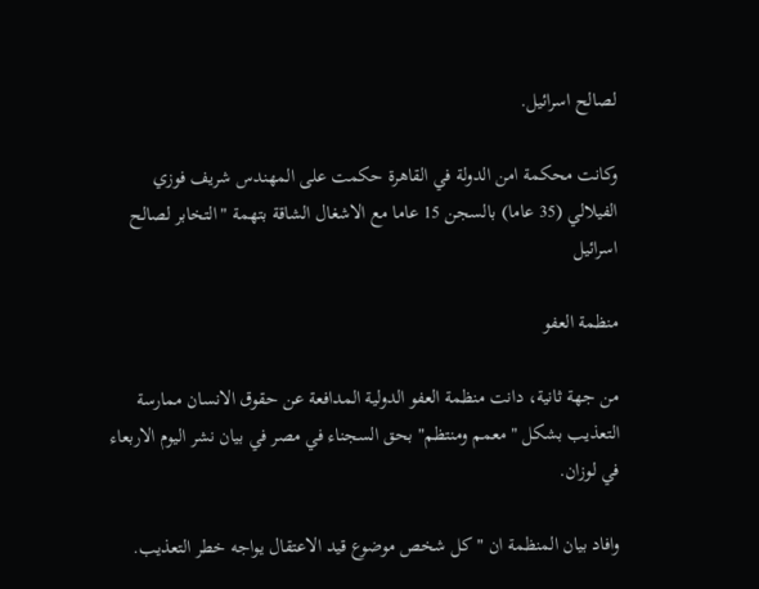لصالح اسرائيل.

وكانت محكمة امن الدولة في القاهرة حكمت على المهندس شريف فوزي الفيلالي (35 عاما) بالسجن 15 عاما مع الاشغال الشاقة بتهمة "التخابر لصالح اسرائيل

منظمة العفو

من جهة ثانية، دانت منظمة العفو الدولية المدافعة عن حقوق الانسان ممارسة التعذيب بشكل "معمم ومنتظم" بحق السجناء في مصر في بيان نشر اليوم الاربعاء في لوزان.

وافاد بيان المنظمة ان "كل شخص موضوع قيد الاعتقال يواجه خطر التعذيب.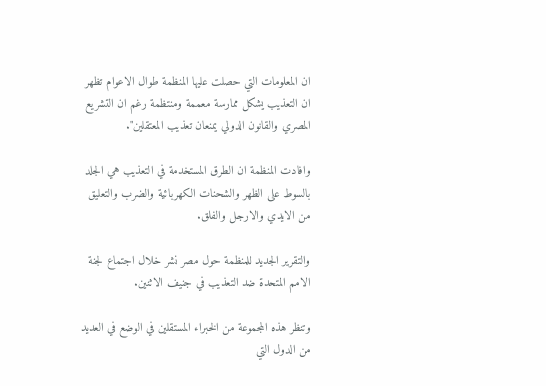ان المعلومات التي حصلت عليها المنظمة طوال الاعوام تظهر ان التعذيب يشكل ممارسة معممة ومنتظمة رغم ان التشريع المصري والقانون الدولي يمنعان تعذيب المعتقلين".

وافادت المنظمة ان الطرق المستخدمة في التعذيب هي الجلد بالسوط على الظهر والشحنات الكهربائية والضرب والتعليق من الايدي والارجل والفلق.

والتقرير الجديد للمنظمة حول مصر نشر خلال اجتماع لجنة الامم المتحدة ضد التعذيب في جنيف الاثنين.

وتنظر هذه المجموعة من الخبراء المستقلين في الوضع في العديد من الدول التي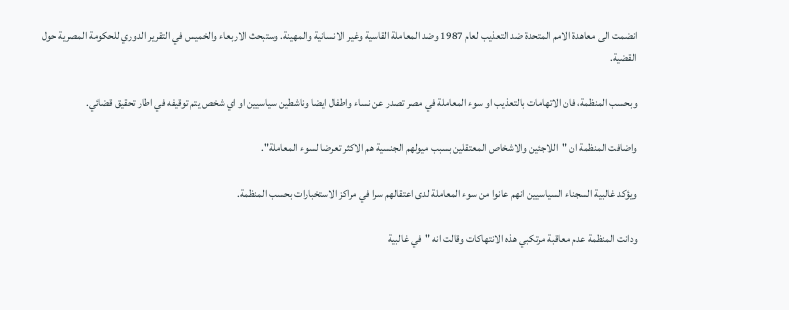انضمت الى معاهدة الامم المتحدة ضد التعذيب لعام 1987 وضد المعاملة القاسية وغير الانسانية والمهينة. وستبحث الاربعاء والخميس في التقرير الدوري للحكومة المصرية حول القضية.

وبحسب المنظمة، فان الاتهامات بالتعذيب او سوء المعاملة في مصر تصدر عن نساء واطفال ايضا وناشطين سياسيين او اي شخص يتم توقيفه في اطار تحقيق قضائي.

واضافت المنظمة ان "اللاجئين والاشخاص المعتقلين بسبب ميولهم الجنسية هم الاكثر تعرضا لسوء المعاملة".

ويؤكد غالبية السجناء السياسيين انهم عانوا من سوء المعاملة لدى اعتقالهم سرا في مراكز الاستخبارات بحسب المنظمة.

ودانت المنظمة عدم معاقبة مرتكبي هذه الانتهاكات وقالت انه "في غالبية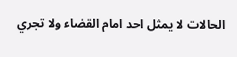الحالات لا يمثل احد امام القضاء ولا تجري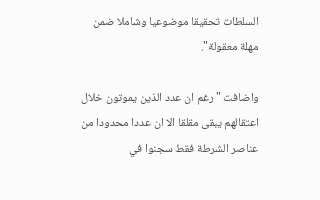السلطات تحقيقا موضوعيا وشاملا ضمن مهلة معقولة".

واضافت "رغم ان عدد الذين يموتون خلال اعتقالهم يبقى مقلقا الا ان عددا محدودا من عناصر الشرطة فقط سجنوا في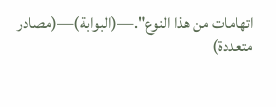اتهامات من هذا النوع".—(البوابة)—(مصادر متعددة)